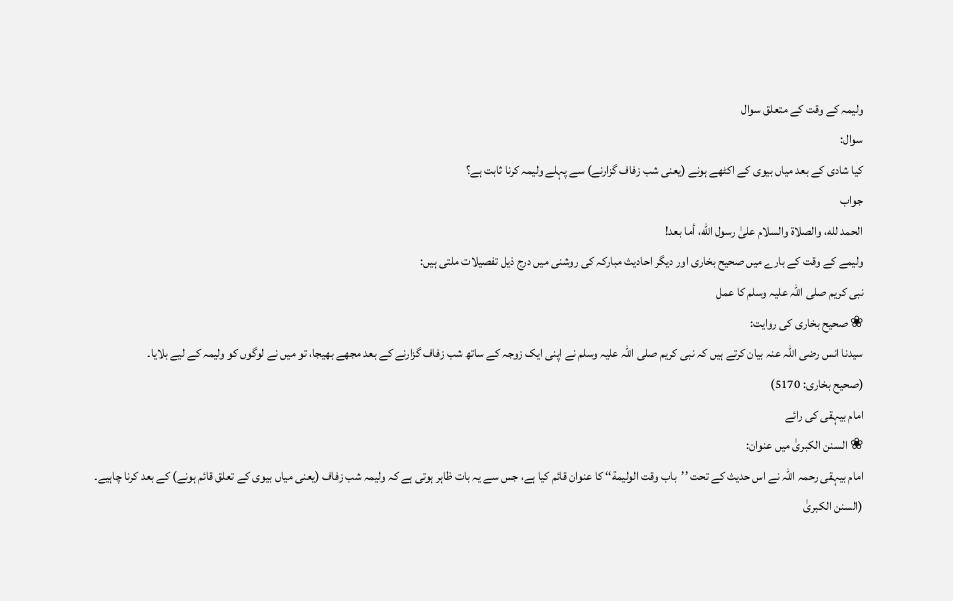ولیمہ کے وقت کے متعلق سوال
سوال:
کیا شادی کے بعد میاں بیوی کے اکٹھے ہونے (یعنی شب زفاف گزارنے) سے پہلے ولیمہ کرنا ثابت ہے؟
جواب
الحمد لله، والصلاة والسلام علىٰ رسول الله، أما بعد!
ولیمے کے وقت کے بارے میں صحیح بخاری اور دیگر احادیث مبارکہ کی روشنی میں درج ذیل تفصیلات ملتی ہیں:
نبی کریم صلی اللہ علیہ وسلم کا عمل
❀ صحیح بخاری کی روایت:
سیدنا انس رضی اللہ عنہ بیان کرتے ہیں کہ نبی کریم صلی اللہ علیہ وسلم نے اپنی ایک زوجہ کے ساتھ شب زفاف گزارنے کے بعد مجھے بھیجا، تو میں نے لوگوں کو ولیمہ کے لیے بلایا۔
(صحیح بخاری: 5170)
امام بیہقی کی رائے
❀ السنن الکبریٰ میں عنوان:
امام بیہقی رحمہ اللہ نے اس حدیث کے تحت ’’باب وقت الولیمة‘‘ کا عنوان قائم کیا ہے، جس سے یہ بات ظاہر ہوتی ہے کہ ولیمہ شب زفاف (یعنی میاں بیوی کے تعلق قائم ہونے) کے بعد کرنا چاہیے۔
(السنن الکبریٰ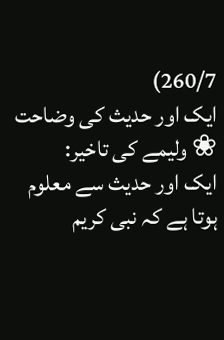260/7)
ایک اور حدیث کی وضاحت
❀ ولیمے کی تاخیر:
ایک اور حدیث سے معلوم ہوتا ہے کہ نبی کریم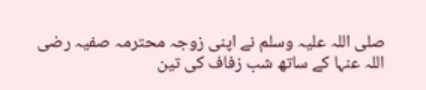صلی اللہ علیہ وسلم نے اپنی زوجہ محترمہ صفیہ رضی اللہ عنہا کے ساتھ شب زفاف کی تین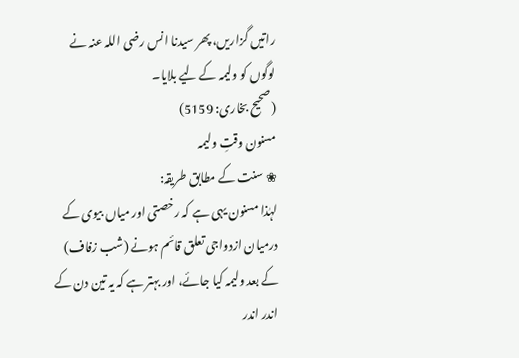راتیں گزاریں، پھر سیدنا انس رضی اللہ عنہ نے لوگوں کو ولیمہ کے لیے بلایا۔
(صحیح بخاری: 5159)
مسنون وقتِ ولیمہ
❀ سنت کے مطابق طریقہ:
لہٰذا مسنون یہی ہے کہ رخصتی اور میاں بیوی کے درمیان ازدواجی تعلق قائم ہونے (شب زفاف) کے بعد ولیمہ کیا جائے، اور بہتر ہے کہ یہ تین دن کے اندر اندر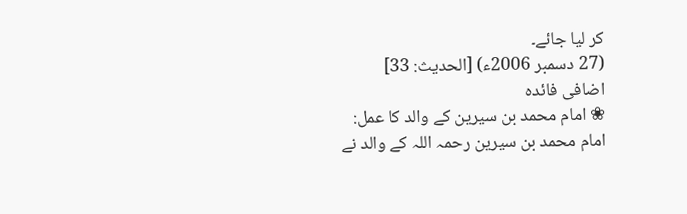کر لیا جائے۔
(27 دسمبر 2006ء) [الحدیث: 33]
اضافی فائدہ
❀ امام محمد بن سیرین کے والد کا عمل:
امام محمد بن سیرین رحمہ اللہ کے والد نے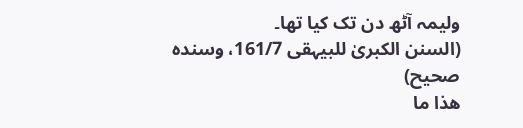ولیمہ آٹھ دن تک کیا تھا۔
(السنن الکبریٰ للبیہقی 161/7، وسندہ صحیح)
ھذا ما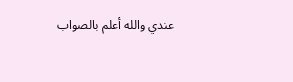عندي والله أعلم بالصواب